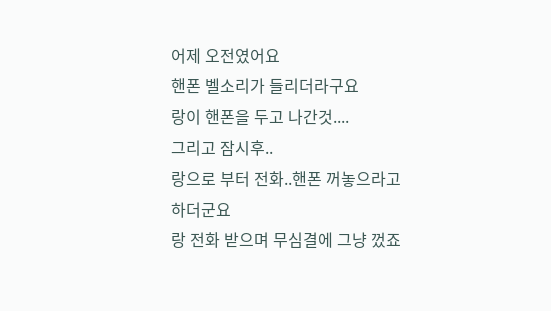어제 오전였어요
핸폰 벨소리가 들리더라구요
랑이 핸폰을 두고 나간것....
그리고 잠시후..
랑으로 부터 전화..핸폰 꺼놓으라고 하더군요
랑 전화 받으며 무심결에 그냥 껐죠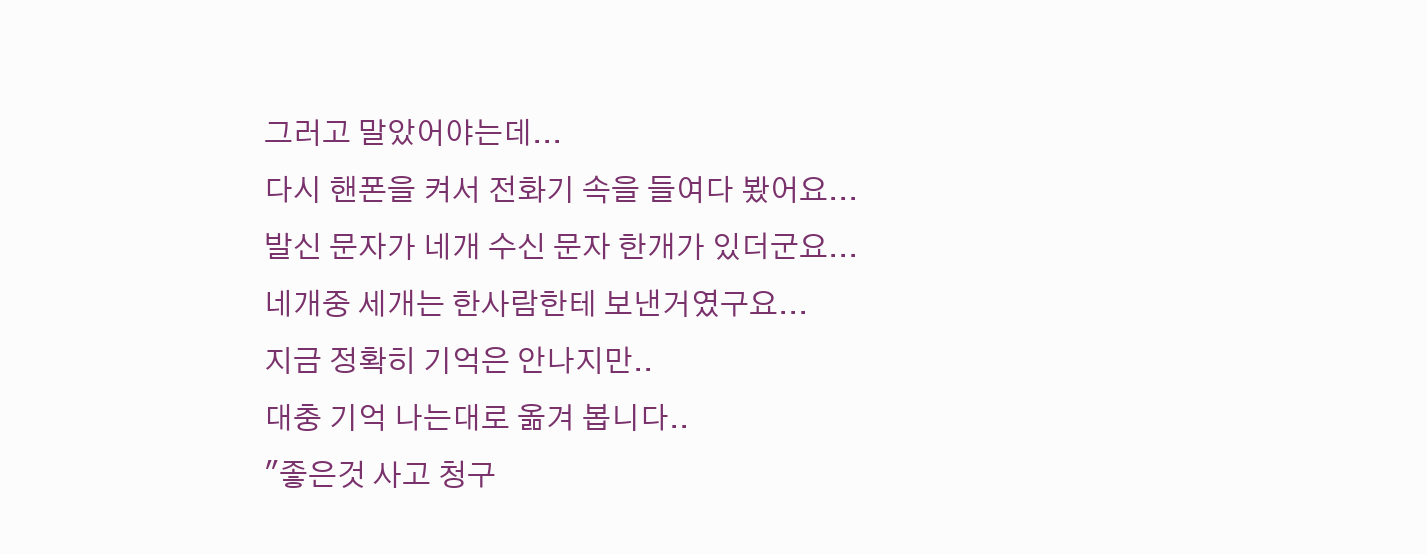그러고 말았어야는데...
다시 핸폰을 켜서 전화기 속을 들여다 봤어요...
발신 문자가 네개 수신 문자 한개가 있더군요...
네개중 세개는 한사람한테 보낸거였구요...
지금 정확히 기억은 안나지만..
대충 기억 나는대로 옮겨 봅니다..
"좋은것 사고 청구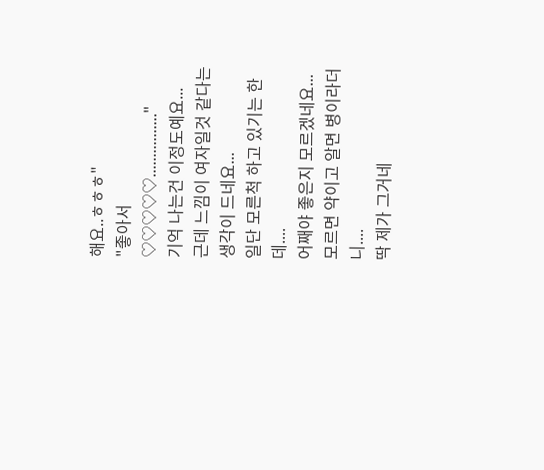해요..ㅎㅎㅎ"
"좋아서 ♡♡♡♡♡................"
기억 나는건 이정도예요...
근데 느낌이 여자일것 같다는 생각이 드네요...
일단 모른척 하고 있기는 한데....
어째야 좋은지 모르겠네요...
모르면 약이고 알면 병이라더니....
딱 제가 그거네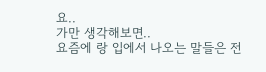요..
가만 생각해보면..
요즘에 랑 입에서 나오는 말들은 전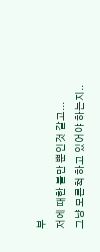부
저에 때한 불만 뿐인것 같고...
그냥 모른척 하고 있어야 하는지..